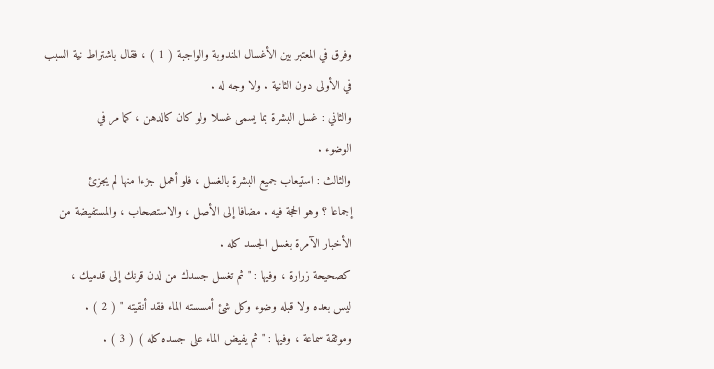وفرق في المعتبر بين الأغسال المندوبة والواجبة ( 1 ) ، فقال باشتراط نية السبب
في الأولى دون الثانية . ولا وجه له .
والثاني : غسل البشرة بما يسمى غسلا ولو كان كالدهن ، كما مر في
الوضوء .
والثالث : استيعاب جميع البشرة بالغسل ، فلو أهمل جزءا منها لم يجزئ
إجماعا ؟ وهو الحجة فيه . مضافا إلى الأصل ، والاستصحاب ، والمستفيضة من
الأخبار الآمرة بغسل الجسد كله .
كصحيحة زرارة ، وفيها : " ثم تغسل جسدك من لدن قرنك إلى قدميك ،
ليس بعده ولا قبله وضوء وكل شئ أمسسته الماء فقد أنقيته " ( 2 ) .
وموثقة سماعة ، وفيها : " ثم يفيض الماء على جسده كله ) ( 3 ) .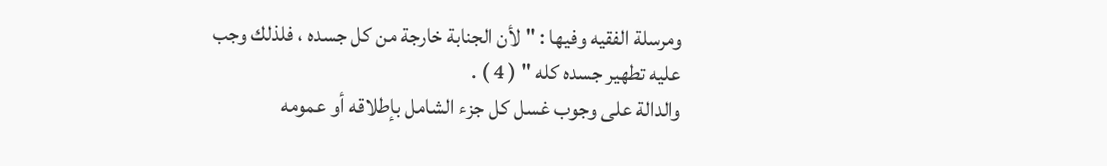ومرسلة الفقيه وفيها : " لأن الجنابة خارجة من كل جسده ، فلذلك وجب
عليه تطهير جسده كله " ( 4 ) .
والدالة على وجوب غسل كل جزء الشامل بإطلاقه أو عمومه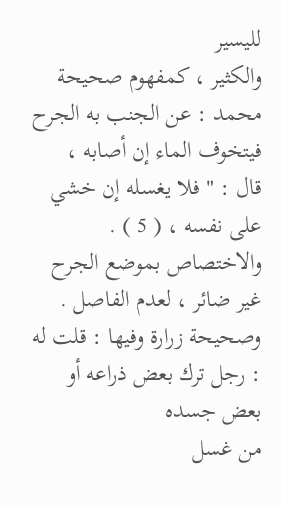لليسير
والكثير ، كمفهوم صحيحة محمد : عن الجنب به الجرح فيتخوف الماء إن أصابه ،
قال : " فلا يغسله إن خشي على نفسه ، ( 5 ) .
والاختصاص بموضع الجرح غير ضائر ، لعدم الفاصل .
وصحيحة زرارة وفيها : قلت له : رجل ترك بعض ذراعه أو بعض جسده
من غسل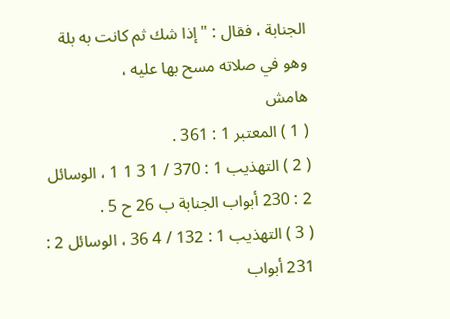الجنابة ، فقال : " إذا شك ثم كانت به بلة وهو في صلاته مسح بها عليه ،
هامش
( 1 ) المعتبر 1 : 361 .
( 2 ) التهذيب 1 : 370 / 1 3 1 1 ، الوسائل 2 : 230 أبواب الجنابة ب 26 ح 5 .
( 3 ) التهذيب 1 : 132 / 4 36 ، الوسائل 2 : 231 أبواب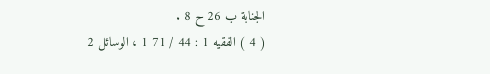الجنابة ب 26 ح 8 .
( 4 ) الفقيه 1 : 44 / 71 1 ، الوسائل 2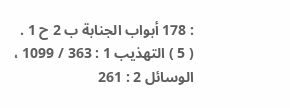: 178 أبواب الجنابة ب 2 ح 1 .
( 5 ) التهذيب 1 : 363 / 1099 ، الوسائل 2 : 261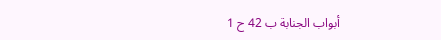أبواب الجنابة ب 42 ح 1